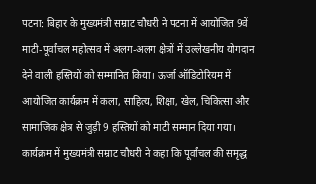पटना: बिहार के मुख्यमंत्री सम्राट चौधरी ने पटना में आयोजित 9वें माटी-पूर्वांचल महोत्सव में अलग-अलग क्षेत्रों में उल्लेखनीय योगदान देने वाली हस्तियों को सम्मानित किया। ऊर्जा ऑडिटोरियम में आयोजित कार्यक्रम में कला, साहित्य, शिक्षा, खेल, चिकित्सा और सामाजिक क्षेत्र से जुड़ी 9 हस्तियों को माटी सम्मान दिया गया।
कार्यक्रम में मुख्यमंत्री सम्राट चौधरी ने कहा कि पूर्वांचल की समृद्ध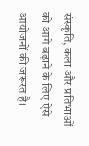संस्कृति, कला और प्रतिभाओं को आगे बढ़ाने के लिए ऐसे आयोजनों की जरूरत है।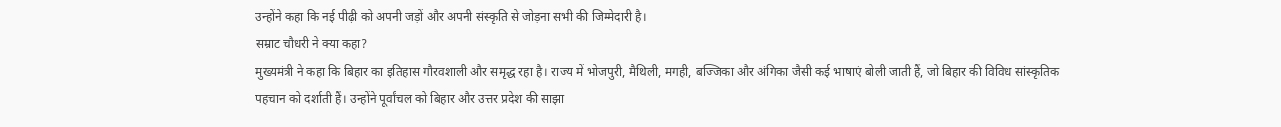उन्होंने कहा कि नई पीढ़ी को अपनी जड़ों और अपनी संस्कृति से जोड़ना सभी की जिम्मेदारी है।
सम्राट चौधरी ने क्या कहा?
मुख्यमंत्री ने कहा कि बिहार का इतिहास गौरवशाली और समृद्ध रहा है। राज्य में भोजपुरी, मैथिली, मगही, बज्जिका और अंगिका जैसी कई भाषाएं बोली जाती हैं, जो बिहार की विविध सांस्कृतिक पहचान को दर्शाती हैं। उन्होंने पूर्वांचल को बिहार और उत्तर प्रदेश की साझा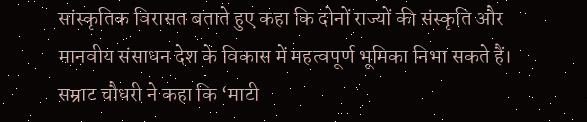सांस्कृतिक विरासत बताते हुए कहा कि दोनों राज्यों की संस्कृति और मानवीय संसाधन देश के विकास में महत्वपूर्ण भूमिका निभा सकते हैं।
सम्राट चौधरी ने कहा कि ‘माटी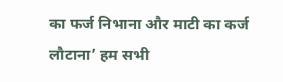का फर्ज निभाना और माटी का कर्ज लौटाना’ हम सभी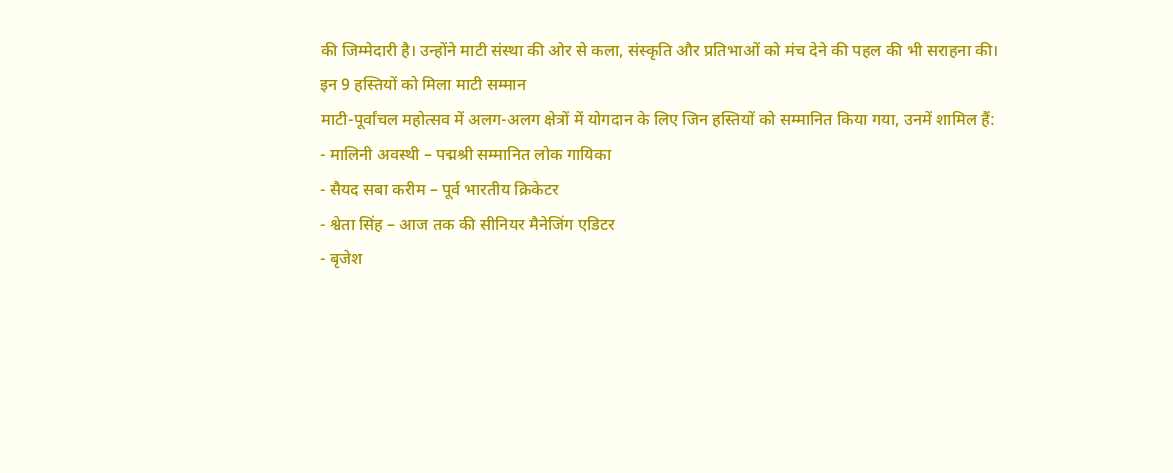की जिम्मेदारी है। उन्होंने माटी संस्था की ओर से कला, संस्कृति और प्रतिभाओं को मंच देने की पहल की भी सराहना की।
इन 9 हस्तियों को मिला माटी सम्मान
माटी-पूर्वांचल महोत्सव में अलग-अलग क्षेत्रों में योगदान के लिए जिन हस्तियों को सम्मानित किया गया, उनमें शामिल हैं:
- मालिनी अवस्थी – पद्मश्री सम्मानित लोक गायिका
- सैयद सबा करीम – पूर्व भारतीय क्रिकेटर
- श्वेता सिंह – आज तक की सीनियर मैनेजिंग एडिटर
- बृजेश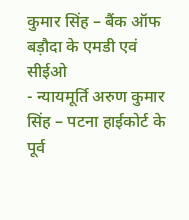कुमार सिंह – बैंक ऑफ बड़ौदा के एमडी एवं सीईओ
- न्यायमूर्ति अरुण कुमार सिंह – पटना हाईकोर्ट के पूर्व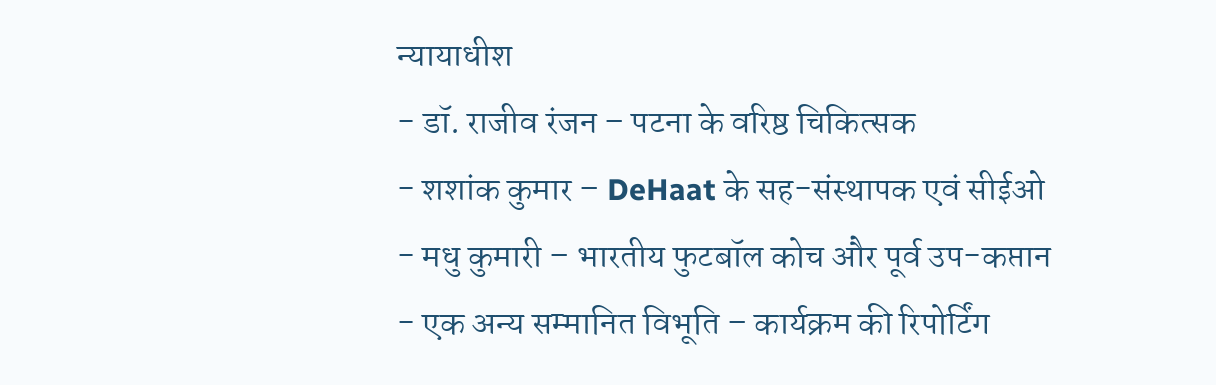न्यायाधीश
- डॉ. राजीव रंजन – पटना के वरिष्ठ चिकित्सक
- शशांक कुमार – DeHaat के सह-संस्थापक एवं सीईओ
- मधु कुमारी – भारतीय फुटबॉल कोच और पूर्व उप-कप्तान
- एक अन्य सम्मानित विभूति – कार्यक्रम की रिपोर्टिंग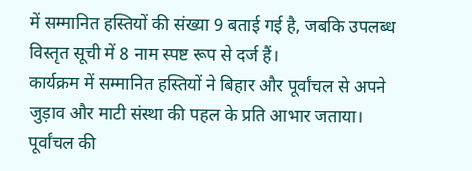में सम्मानित हस्तियों की संख्या 9 बताई गई है, जबकि उपलब्ध विस्तृत सूची में 8 नाम स्पष्ट रूप से दर्ज हैं।
कार्यक्रम में सम्मानित हस्तियों ने बिहार और पूर्वांचल से अपने जुड़ाव और माटी संस्था की पहल के प्रति आभार जताया।
पूर्वांचल की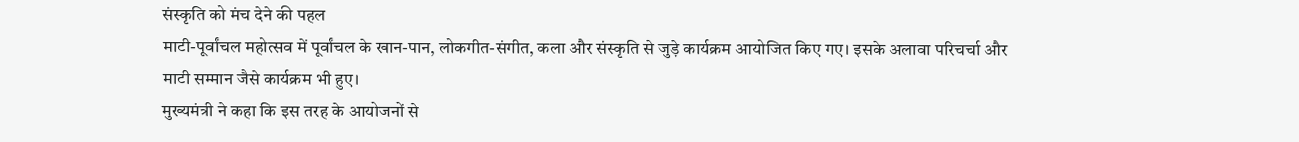संस्कृति को मंच देने की पहल
माटी-पूर्वांचल महोत्सव में पूर्वांचल के खान-पान, लोकगीत-संगीत, कला और संस्कृति से जुड़े कार्यक्रम आयोजित किए गए। इसके अलावा परिचर्चा और माटी सम्मान जैसे कार्यक्रम भी हुए।
मुख्यमंत्री ने कहा कि इस तरह के आयोजनों से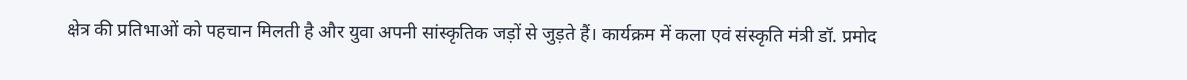क्षेत्र की प्रतिभाओं को पहचान मिलती है और युवा अपनी सांस्कृतिक जड़ों से जुड़ते हैं। कार्यक्रम में कला एवं संस्कृति मंत्री डॉ. प्रमोद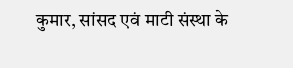कुमार, सांसद एवं माटी संस्था के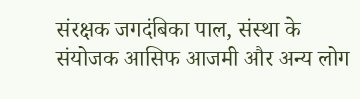संरक्षक जगदंबिका पाल, संस्था के संयोजक आसिफ आजमी और अन्य लोग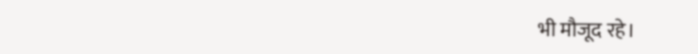भी मौजूद रहे।